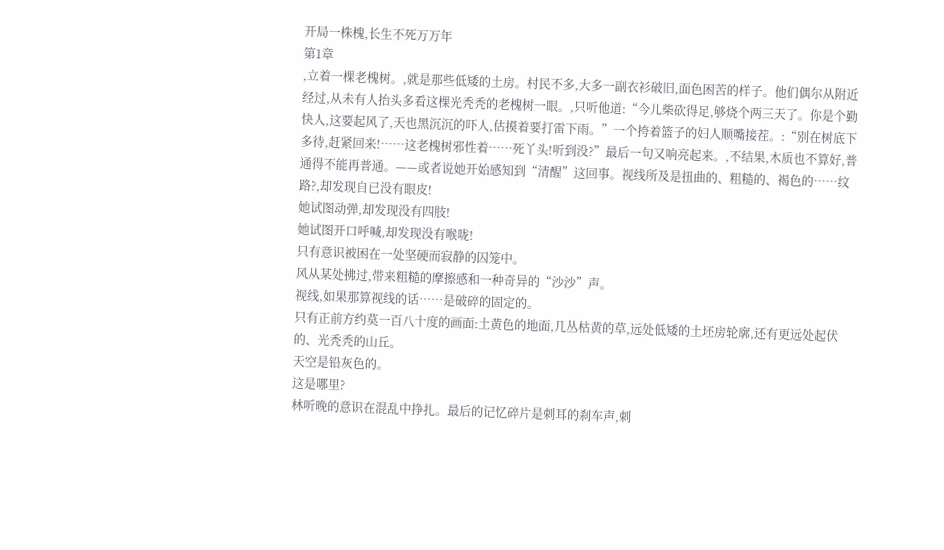开局一株槐,长生不死万万年
第1章
,立着一棵老槐树。,就是那些低矮的土房。村民不多,大多一副衣衫破旧,面色困苦的样子。他们偶尔从附近经过,从未有人抬头多看这棵光秃秃的老槐树一眼。,只听他道:“今儿柴砍得足,够烧个两三天了。你是个勤快人,这要起风了,天也黑沉沉的吓人,估摸着要打雷下雨。”一个挎着篮子的妇人顺嘴接茬。:“别在树底下多待,赶紧回来!……这老槐树邪性着……死丫头!听到没?”最后一句又响亮起来。,不结果,木质也不算好,普通得不能再普通。——或者说她开始感知到“清醒”这回事。视线所及是扭曲的、粗糙的、褐色的……纹路?,却发现自已没有眼皮!
她试图动弹,却发现没有四肢!
她试图开口呼喊,却发现没有喉咙!
只有意识被困在一处坚硬而寂静的囚笼中。
风从某处拂过,带来粗糙的摩擦感和一种奇异的“沙沙”声。
视线,如果那算视线的话……是破碎的固定的。
只有正前方约莫一百八十度的画面:土黄色的地面,几丛枯黄的草,远处低矮的土坯房轮廓,还有更远处起伏的、光秃秃的山丘。
天空是铅灰色的。
这是哪里?
林听晚的意识在混乱中挣扎。最后的记忆碎片是刺耳的刹车声,刺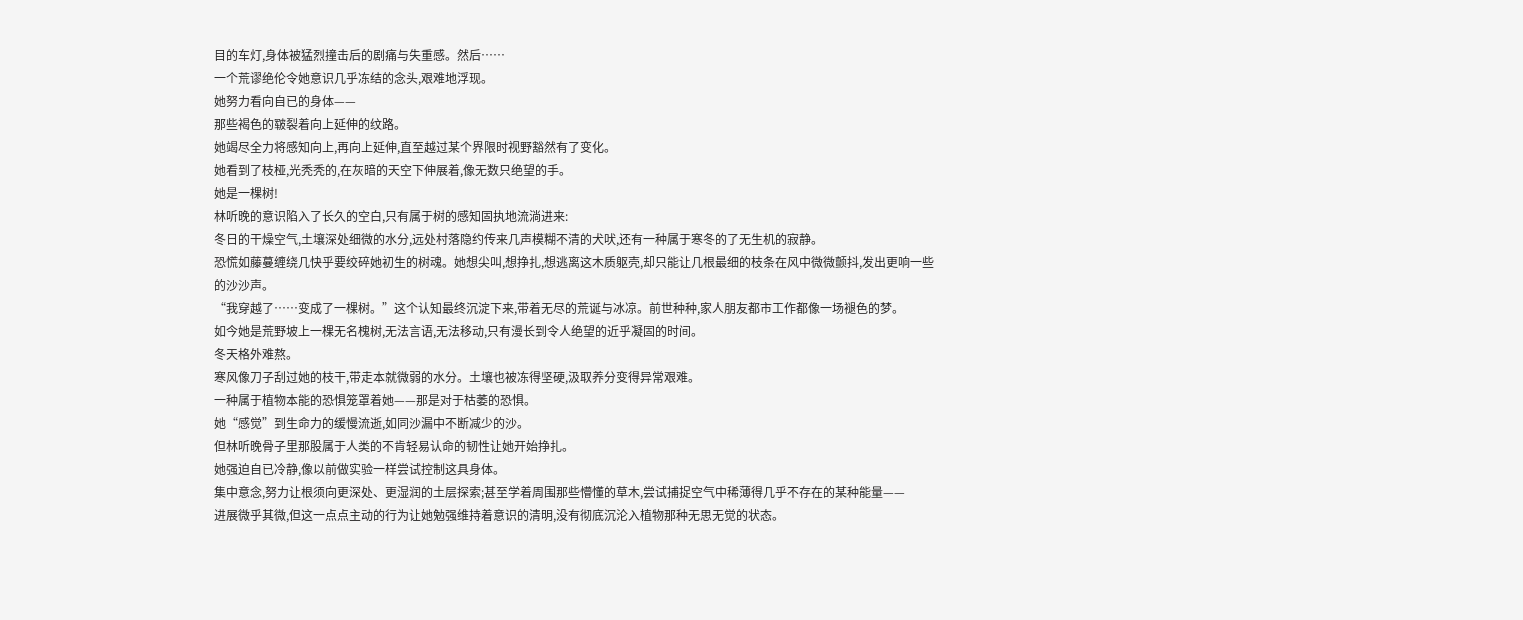目的车灯,身体被猛烈撞击后的剧痛与失重感。然后……
一个荒谬绝伦令她意识几乎冻结的念头,艰难地浮现。
她努力看向自已的身体——
那些褐色的皲裂着向上延伸的纹路。
她竭尽全力将感知向上,再向上延伸,直至越过某个界限时视野豁然有了变化。
她看到了枝桠,光秃秃的,在灰暗的天空下伸展着,像无数只绝望的手。
她是一棵树!
林听晚的意识陷入了长久的空白,只有属于树的感知固执地流淌进来:
冬日的干燥空气,土壤深处细微的水分,远处村落隐约传来几声模糊不清的犬吠,还有一种属于寒冬的了无生机的寂静。
恐慌如藤蔓缠绕几快乎要绞碎她初生的树魂。她想尖叫,想挣扎,想逃离这木质躯壳,却只能让几根最细的枝条在风中微微颤抖,发出更响一些的沙沙声。
“我穿越了……变成了一棵树。”这个认知最终沉淀下来,带着无尽的荒诞与冰凉。前世种种,家人朋友都市工作都像一场褪色的梦。
如今她是荒野坡上一棵无名槐树,无法言语,无法移动,只有漫长到令人绝望的近乎凝固的时间。
冬天格外难熬。
寒风像刀子刮过她的枝干,带走本就微弱的水分。土壤也被冻得坚硬,汲取养分变得异常艰难。
一种属于植物本能的恐惧笼罩着她——那是对于枯萎的恐惧。
她“感觉”到生命力的缓慢流逝,如同沙漏中不断减少的沙。
但林听晚骨子里那股属于人类的不肯轻易认命的韧性让她开始挣扎。
她强迫自已冷静,像以前做实验一样尝试控制这具身体。
集中意念,努力让根须向更深处、更湿润的土层探索;甚至学着周围那些懵懂的草木,尝试捕捉空气中稀薄得几乎不存在的某种能量——
进展微乎其微,但这一点点主动的行为让她勉强维持着意识的清明,没有彻底沉沦入植物那种无思无觉的状态。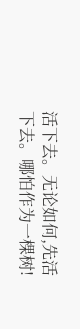活下去。无论如何,先活下去。哪怕作为一棵树!